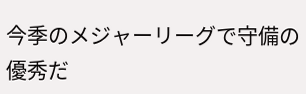今季のメジャーリーグで守備の優秀だ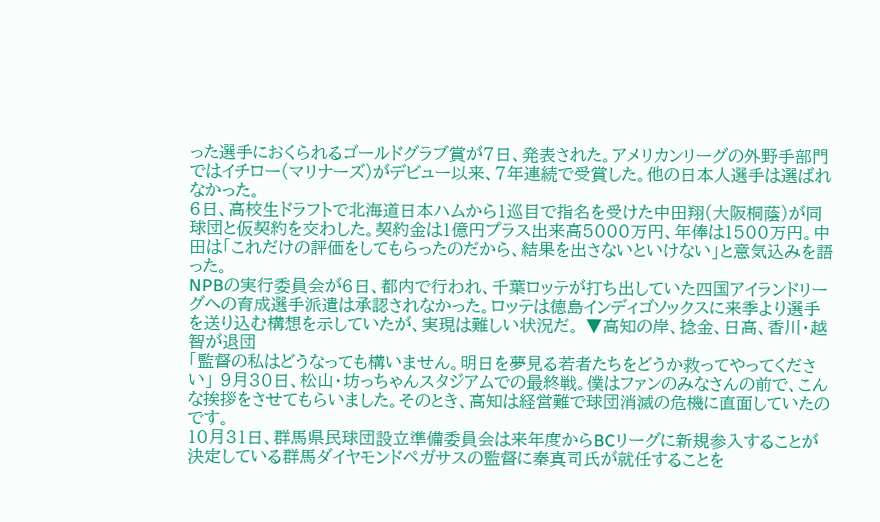った選手におくられるゴールドグラブ賞が7日、発表された。アメリカンリーグの外野手部門ではイチロー(マリナーズ)がデビュー以来、7年連続で受賞した。他の日本人選手は選ばれなかった。
6日、高校生ドラフトで北海道日本ハムから1巡目で指名を受けた中田翔(大阪桐蔭)が同球団と仮契約を交わした。契約金は1億円プラス出来高5000万円、年俸は1500万円。中田は「これだけの評価をしてもらったのだから、結果を出さないといけない」と意気込みを語った。
NPBの実行委員会が6日、都内で行われ、千葉ロッテが打ち出していた四国アイランドリーグへの育成選手派遣は承認されなかった。ロッテは徳島インディゴソックスに来季より選手を送り込む構想を示していたが、実現は難しい状況だ。 ▼高知の岸、捻金、日高、香川・越智が退団
「監督の私はどうなっても構いません。明日を夢見る若者たちをどうか救ってやってください」 9月30日、松山・坊っちゃんスタジアムでの最終戦。僕はファンのみなさんの前で、こんな挨拶をさせてもらいました。そのとき、高知は経営難で球団消滅の危機に直面していたのです。
10月31日、群馬県民球団設立準備委員会は来年度からBCリーグに新規参入することが決定している群馬ダイヤモンドペガサスの監督に秦真司氏が就任することを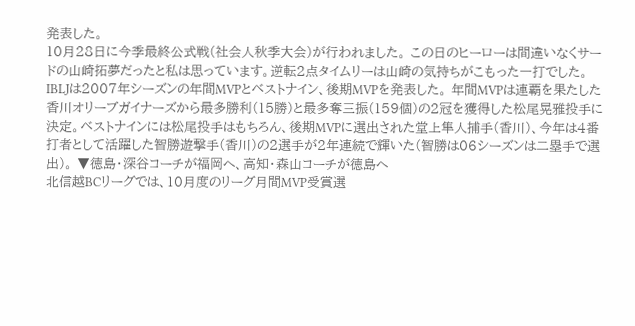発表した。
10月28日に今季最終公式戦(社会人秋季大会)が行われました。 この日のヒーローは間違いなくサードの山崎拓夢だったと私は思っています。逆転2点タイムリーは山崎の気持ちがこもった一打でした。
IBLJは2007年シーズンの年間MVPとベストナイン、後期MVPを発表した。 年間MVPは連覇を果たした香川オリーブガイナーズから最多勝利(15勝)と最多奪三振(159個)の2冠を獲得した松尾晃雅投手に決定。ベストナインには松尾投手はもちろん、後期MVPに選出された堂上隼人捕手(香川)、今年は4番打者として活躍した智勝遊撃手(香川)の2選手が2年連続で輝いた(智勝は06シーズンは二塁手で選出)。 ▼徳島・深谷コーチが福岡へ、高知・森山コーチが徳島へ
北信越BCリーグでは、10月度のリーグ月間MVP受賞選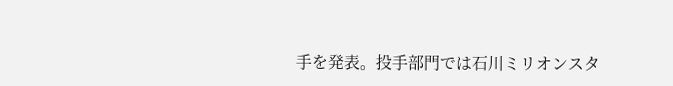手を発表。投手部門では石川ミリオンスタ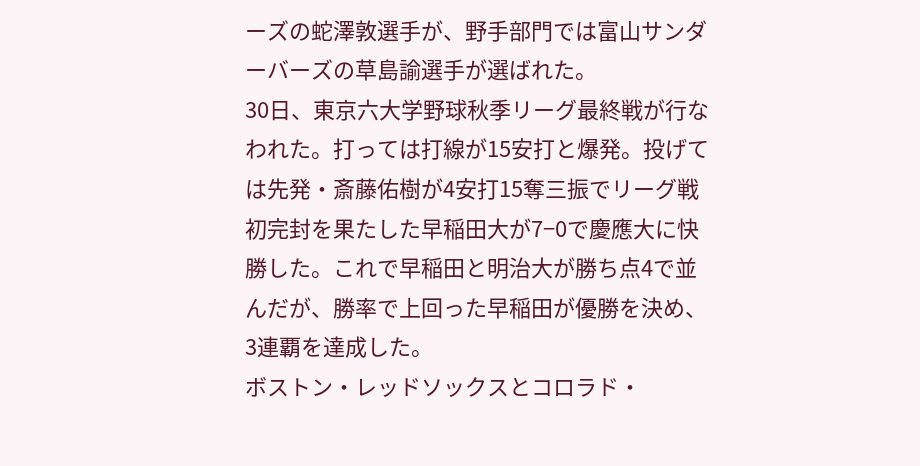ーズの蛇澤敦選手が、野手部門では富山サンダーバーズの草島諭選手が選ばれた。
30日、東京六大学野球秋季リーグ最終戦が行なわれた。打っては打線が15安打と爆発。投げては先発・斎藤佑樹が4安打15奪三振でリーグ戦初完封を果たした早稲田大が7−0で慶應大に快勝した。これで早稲田と明治大が勝ち点4で並んだが、勝率で上回った早稲田が優勝を決め、3連覇を達成した。
ボストン・レッドソックスとコロラド・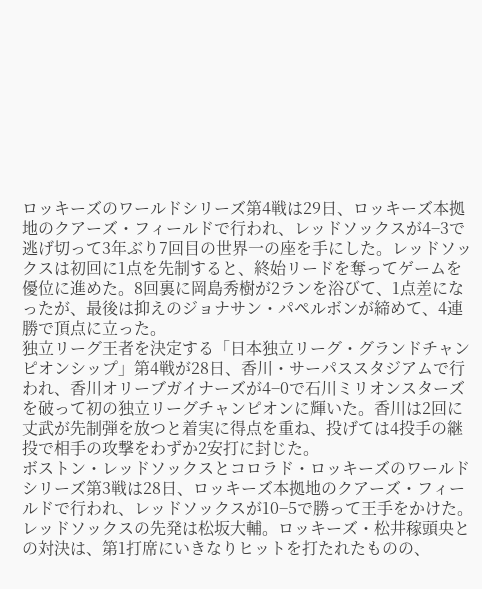ロッキーズのワールドシリーズ第4戦は29日、ロッキーズ本拠地のクアーズ・フィールドで行われ、レッドソックスが4−3で逃げ切って3年ぶり7回目の世界一の座を手にした。レッドソックスは初回に1点を先制すると、終始リードを奪ってゲームを優位に進めた。8回裏に岡島秀樹が2ランを浴びて、1点差になったが、最後は抑えのジョナサン・パペルボンが締めて、4連勝で頂点に立った。
独立リーグ王者を決定する「日本独立リーグ・グランドチャンピオンシップ」第4戦が28日、香川・サーパススタジアムで行われ、香川オリーブガイナーズが4−0で石川ミリオンスターズを破って初の独立リーグチャンピオンに輝いた。香川は2回に丈武が先制弾を放つと着実に得点を重ね、投げては4投手の継投で相手の攻撃をわずか2安打に封じた。
ボストン・レッドソックスとコロラド・ロッキーズのワールドシリーズ第3戦は28日、ロッキーズ本拠地のクアーズ・フィールドで行われ、レッドソックスが10−5で勝って王手をかけた。レッドソックスの先発は松坂大輔。ロッキーズ・松井稼頭央との対決は、第1打席にいきなりヒットを打たれたものの、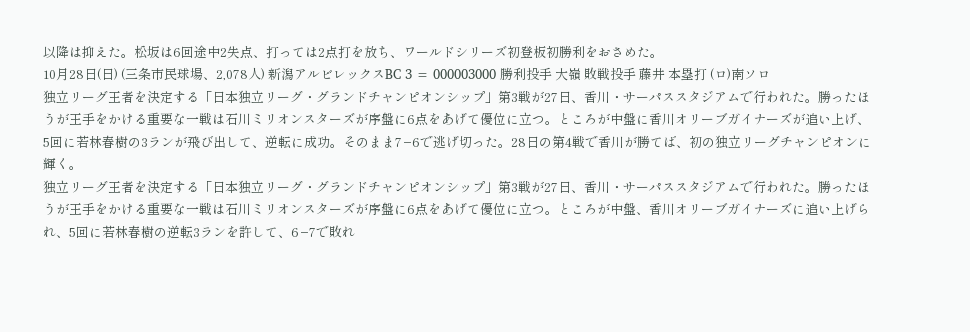以降は抑えた。松坂は6回途中2失点、打っては2点打を放ち、ワールドシリーズ初登板初勝利をおさめた。
10月28日(日) (三条市民球場、2,078人) 新潟アルビレックスBC 3 = 000003000 勝利投手 大嶺 敗戦投手 藤井 本塁打 (ロ)南ソロ
独立リーグ王者を決定する「日本独立リーグ・グランドチャンピオンシップ」第3戦が27日、香川・サーパススタジアムで行われた。勝ったほうが王手をかける重要な一戦は石川ミリオンスターズが序盤に6点をあげて優位に立つ。ところが中盤に香川オリーブガイナーズが追い上げ、5回に若林春樹の3ランが飛び出して、逆転に成功。そのまま7−6で逃げ切った。28日の第4戦で香川が勝てば、初の独立リーグチャンピオンに輝く。
独立リーグ王者を決定する「日本独立リーグ・グランドチャンピオンシップ」第3戦が27日、香川・サーパススタジアムで行われた。勝ったほうが王手をかける重要な一戦は石川ミリオンスターズが序盤に6点をあげて優位に立つ。ところが中盤、香川オリーブガイナーズに追い上げられ、5回に若林春樹の逆転3ランを許して、6−7で敗れ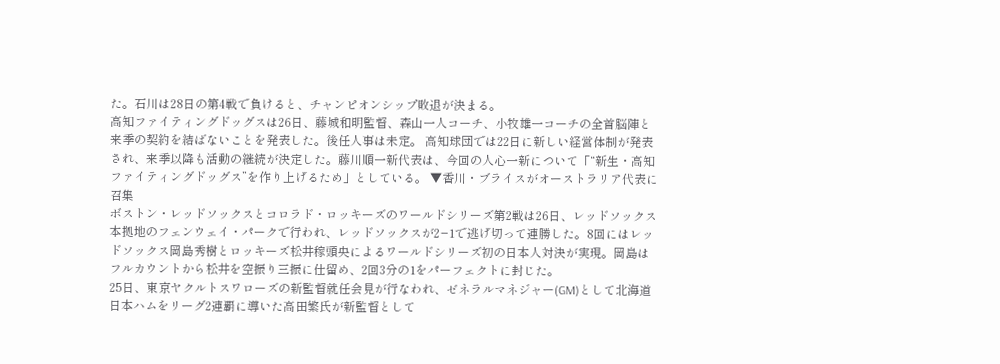た。石川は28日の第4戦で負けると、チャンピオンシップ敗退が決まる。
高知ファイティングドッグスは26日、藤城和明監督、森山一人コーチ、小牧雄一コーチの全首脳陣と来季の契約を結ばないことを発表した。後任人事は未定。 高知球団では22日に新しい経営体制が発表され、来季以降も活動の継続が決定した。藤川順一新代表は、今回の人心一新について「“新生・高知ファイティングドッグス”を作り上げるため」としている。 ▼香川・ブライスがオーストラリア代表に召集
ボストン・レッドソックスとコロラド・ロッキーズのワールドシリーズ第2戦は26日、レッドソックス本拠地のフェンウェイ・パークで行われ、レッドソックスが2−1で逃げ切って連勝した。8回にはレッドソックス岡島秀樹とロッキーズ松井稼頭央によるワールドシリーズ初の日本人対決が実現。岡島はフルカウントから松井を空振り三振に仕留め、2回3分の1をパーフェクトに封じた。
25日、東京ヤクルトスワローズの新監督就任会見が行なわれ、ゼネラルマネジャー(GM)として北海道日本ハムをリーグ2連覇に導いた高田繁氏が新監督として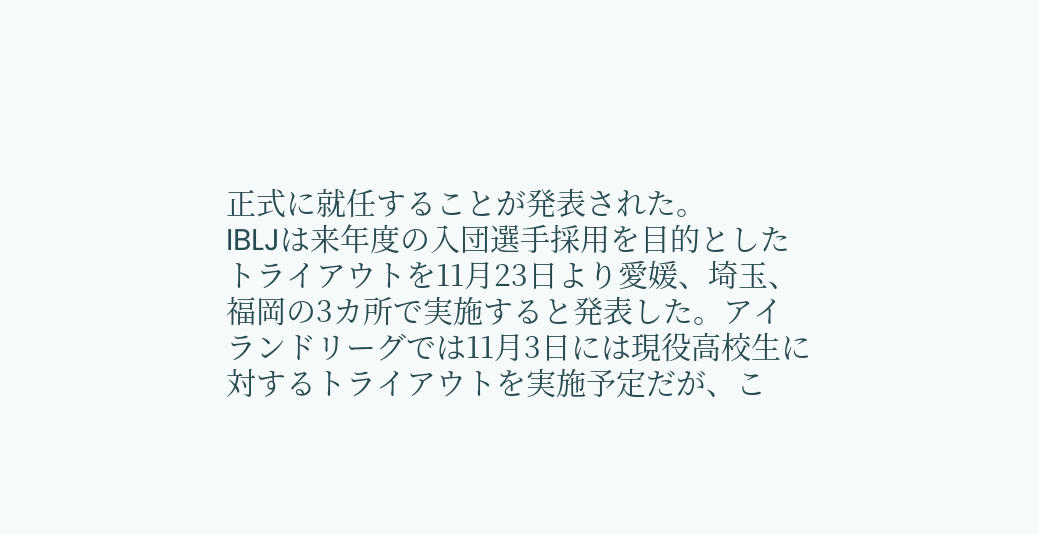正式に就任することが発表された。
IBLJは来年度の入団選手採用を目的としたトライアウトを11月23日より愛媛、埼玉、福岡の3カ所で実施すると発表した。アイランドリーグでは11月3日には現役高校生に対するトライアウトを実施予定だが、こ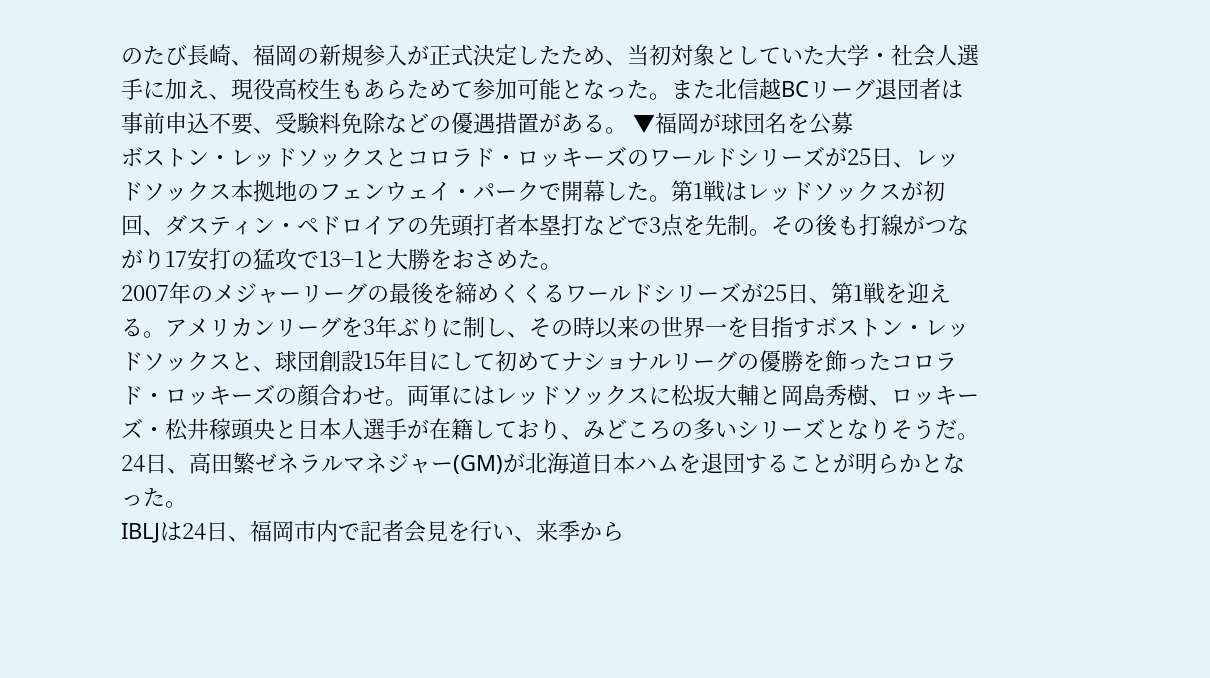のたび長崎、福岡の新規参入が正式決定したため、当初対象としていた大学・社会人選手に加え、現役高校生もあらためて参加可能となった。また北信越BCリーグ退団者は事前申込不要、受験料免除などの優遇措置がある。 ▼福岡が球団名を公募
ボストン・レッドソックスとコロラド・ロッキーズのワールドシリーズが25日、レッドソックス本拠地のフェンウェイ・パークで開幕した。第1戦はレッドソックスが初回、ダスティン・ペドロイアの先頭打者本塁打などで3点を先制。その後も打線がつながり17安打の猛攻で13−1と大勝をおさめた。
2007年のメジャーリーグの最後を締めくくるワールドシリーズが25日、第1戦を迎える。アメリカンリーグを3年ぶりに制し、その時以来の世界一を目指すボストン・レッドソックスと、球団創設15年目にして初めてナショナルリーグの優勝を飾ったコロラド・ロッキーズの顔合わせ。両軍にはレッドソックスに松坂大輔と岡島秀樹、ロッキーズ・松井稼頭央と日本人選手が在籍しており、みどころの多いシリーズとなりそうだ。
24日、高田繁ゼネラルマネジャー(GM)が北海道日本ハムを退団することが明らかとなった。
IBLJは24日、福岡市内で記者会見を行い、来季から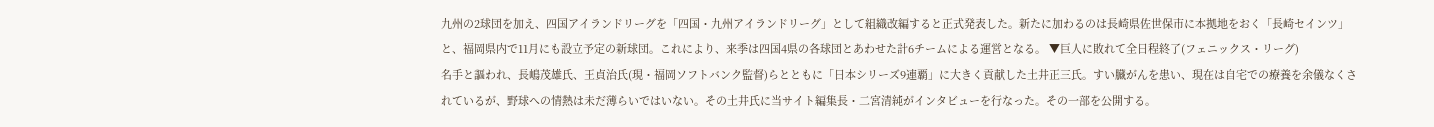九州の2球団を加え、四国アイランドリーグを「四国・九州アイランドリーグ」として組織改編すると正式発表した。新たに加わるのは長崎県佐世保市に本拠地をおく「長崎セインツ」と、福岡県内で11月にも設立予定の新球団。これにより、来季は四国4県の各球団とあわせた計6チームによる運営となる。 ▼巨人に敗れて全日程終了(フェニックス・リーグ)
名手と謳われ、長嶋茂雄氏、王貞治氏(現・福岡ソフトバンク監督)らとともに「日本シリーズ9連覇」に大きく貢献した土井正三氏。すい臓がんを患い、現在は自宅での療養を余儀なくされているが、野球への情熱は未だ薄らいではいない。その土井氏に当サイト編集長・二宮清純がインタビューを行なった。その一部を公開する。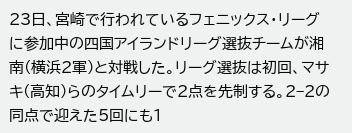23日、宮崎で行われているフェニックス・リーグに参加中の四国アイランドリーグ選抜チームが湘南(横浜2軍)と対戦した。リーグ選抜は初回、マサキ(高知)らのタイムリーで2点を先制する。2−2の同点で迎えた5回にも1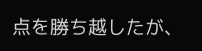点を勝ち越したが、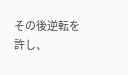その後逆転を許し、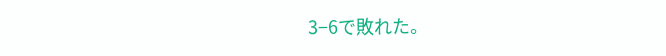3−6で敗れた。